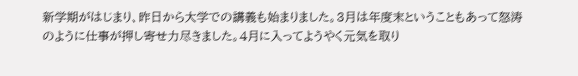新学期がはじまり、昨日から大学での講義も始まりました。3月は年度末ということもあって怒涛のように仕事が押し寄せ力尽きました。4月に入ってようやく元気を取り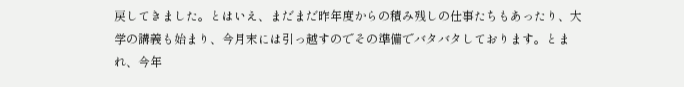戻してきました。とはいえ、まだまだ昨年度からの積み残しの仕事たちもあったり、大学の講義も始まり、今月末には引っ越すのでその準備でバタバタしております。とまれ、今年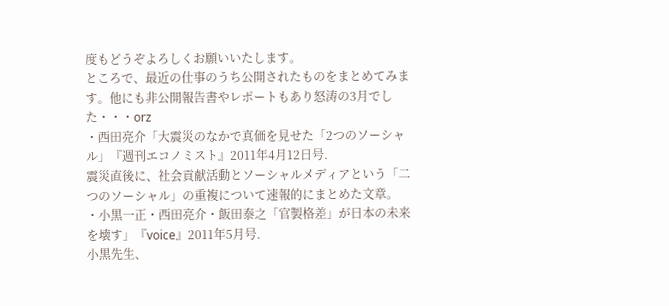度もどうぞよろしくお願いいたします。
ところで、最近の仕事のうち公開されたものをまとめてみます。他にも非公開報告書やレポートもあり怒涛の3月でした・・・orz
・西田亮介「大震災のなかで真価を見せた「2つのソーシャル」『週刊エコノミスト』2011年4月12日号.
震災直後に、社会貢献活動とソーシャルメディアという「二つのソーシャル」の重複について速報的にまとめた文章。
・小黒一正・西田亮介・飯田泰之「官製格差」が日本の未来を壊す」『voice』2011年5月号.
小黒先生、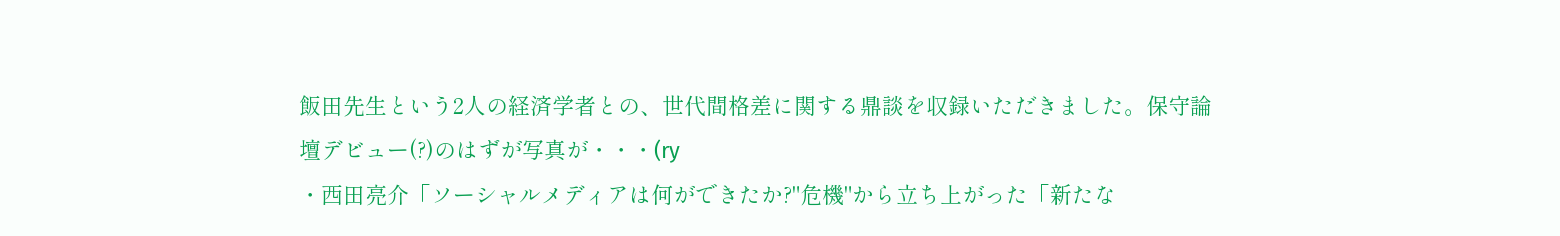飯田先生という2人の経済学者との、世代間格差に関する鼎談を収録いただきました。保守論壇デビュー(?)のはずが写真が・・・(ry
・西田亮介「ソーシャルメディアは何ができたか?"危機"から立ち上がった「新たな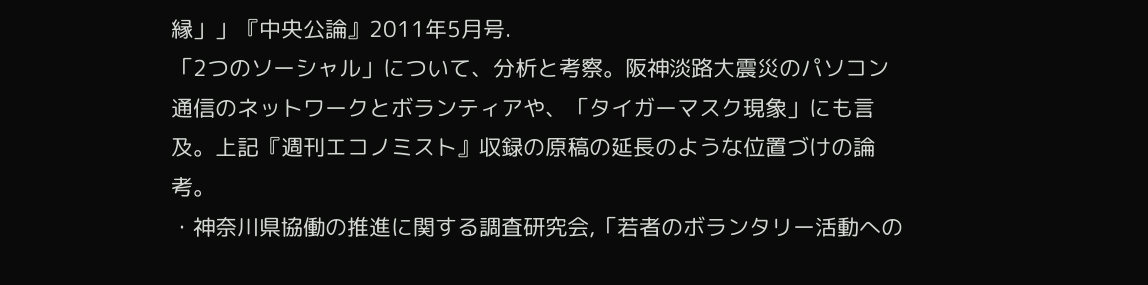縁」」『中央公論』2011年5月号.
「2つのソーシャル」について、分析と考察。阪神淡路大震災のパソコン通信のネットワークとボランティアや、「タイガーマスク現象」にも言及。上記『週刊エコノミスト』収録の原稿の延長のような位置づけの論考。
・神奈川県協働の推進に関する調査研究会,「若者のボランタリー活動への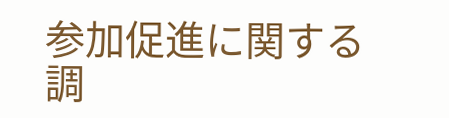参加促進に関する調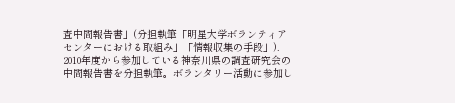査中間報告書」(分担執筆「明星大学ボランティアセンターにおける取組み」「情報収集の手段」).
2010年度から参加している神奈川県の調査研究会の中間報告書を分担執筆。ボランタリー活動に参加し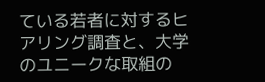ている若者に対するヒアリング調査と、大学のユニークな取組の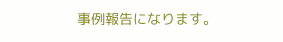事例報告になります。